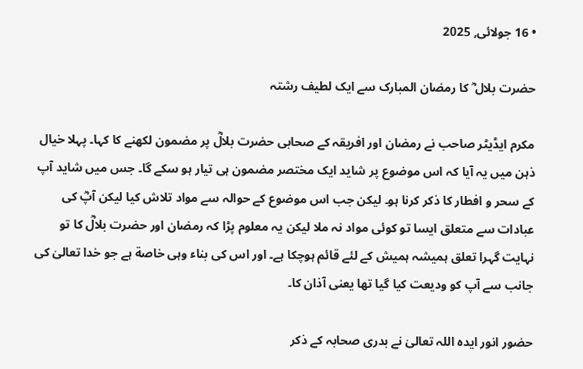• 16 جولائی, 2025

حضرت بلال ؓ کا رمضان المبارک سے ایک لطیف رشتہ

مکرم ایڈیٹر صاحب نے رمضان اور افریقہ کے صحابی حضرت بلالؓ پر مضمون لکھنے کا کہا۔ پہلا خیال ذہن میں یہ آیا کہ اس موضوع پر شاید ایک مختصر مضمون ہی تیار ہو سکے گا۔ جس میں شاید آپ کے سحر و افطار کا ذکر کرنا ہو۔ لیکن جب اس موضوع کے حوالہ سے مواد تلاش کیا لیکن آپؓ کی عبادات سے متعلق ایسا تو کوئی مواد نہ ملا لیکن یہ معلوم پڑا کہ رمضان اور حضرت بلالؓ کا تو نہایت گہرا تعلق ہمیشہ ہمیش کے لئے قائم ہوچکا ہے۔ اور اس کی بناء وہی خاصة ہے جو خدا تعالیٰ کی جانب سے آپ کو ودیعت کیا گیا تھا یعنی آذان کا۔

حضور انور ایدہ اللہ تعالیٰ نے بدری صحابہ کے ذکر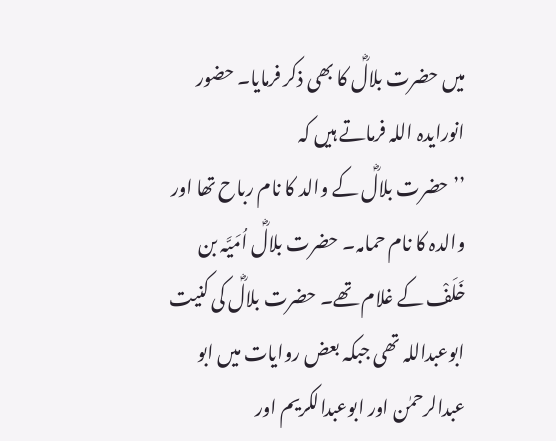میں حضرت بلالؓ کا بھی ذکر فرمایا۔ حضور انورایدہ اللہ فرماتے ہیں کہ
’’حضرت بلالؓ کے والد کا نام رباح تھا اور والدہ کا نام حمامہ۔ حضرت بلالؓ اُمَیَّہ بن خَلَفْ کے غلام تھے۔ حضرت بلالؓ کی کنیت ابوعبداللہ تھی جبکہ بعض روایات میں ابو عبدالرحمٰن اور ابوعبدالکریم اور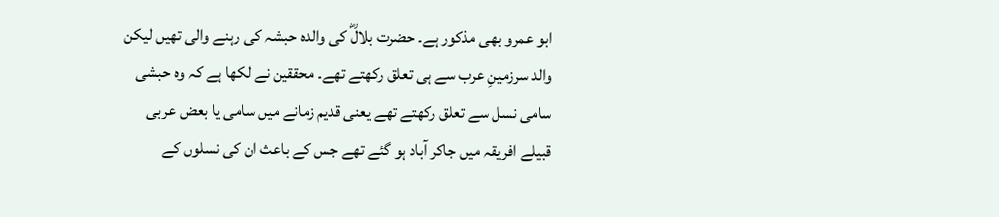ابو عمرو بھی مذکور ہے۔ حضرت بلالؓ کی والدہ حبشہ کی رہنے والی تھیں لیکن والد سرزمینِ عرب سے ہی تعلق رکھتے تھے۔ محققین نے لکھا ہے کہ وہ حبشی سامی نسل سے تعلق رکھتے تھے یعنی قدیم زمانے میں سامی یا بعض عربی قبیلے افریقہ میں جاکر آباد ہو گئے تھے جس کے باعث ان کی نسلوں کے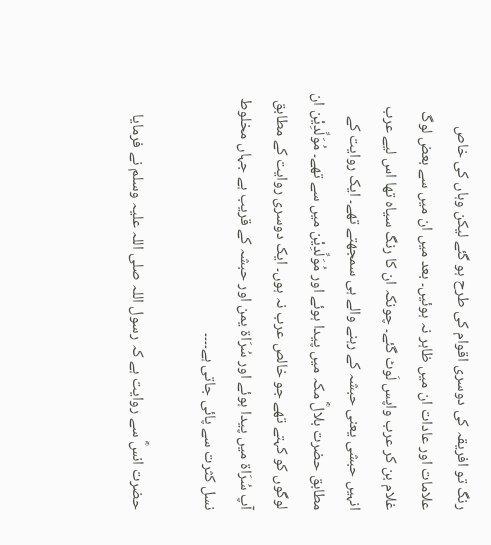رنگ تو افریقہ کی دوسری اقوام کی طرح ہو گئے لیکن وہاں کی خاص علامات اور عادات ان میں ظاہر نہ ہوئیں۔ بعد میں ان میں سے بعض لوگ غلام بن کر عرب واپس لَوٹ گئے۔ چونکہ ان کا رنگ سیاہ تھا اس لیے عرب انہیں حبشی یعنی حبشہ کے رہنے والے ہی سمجھتے تھے۔ ایک روایت کے مطابق حضرت بلالؓ مکہ میں پیدا ہوئے اور مُوَلِّدِیْن میں سے تھے۔ مُوَلِّدِیْن ان لوگوں کو کہتے تھے جو خالص عرب نہ ہوں۔ ایک دوسری روایت کے مطابق آپ سُرَاۃ میں پیدا ہوئے اور سُرَاۃ یمن اور حبشہ کے قریب ہے جہاں مخلوط نسل کثرت سے پائی جاتی ہے۔۔۔۔

حضرت انسؓ سے روایت ہے کہ رسول اللہ صلی اللہ علیہ وسلم نے فرمایا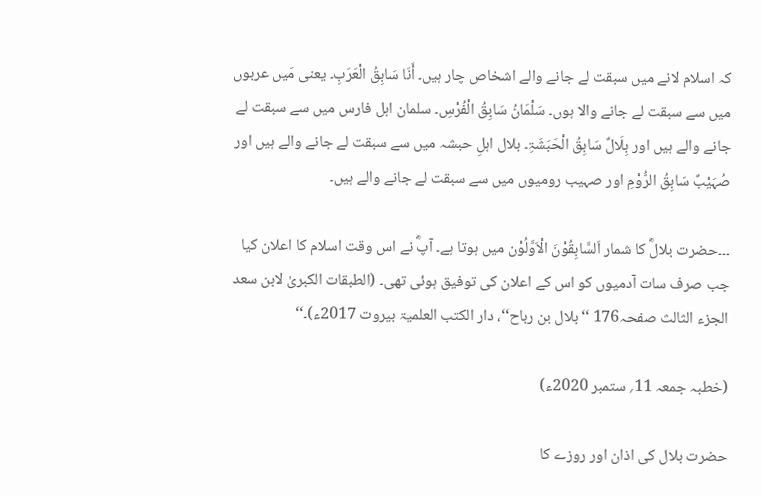کہ اسلام لانے میں سبقت لے جانے والے اشخاص چار ہیں۔ أَنَا سَابِقُ الْعَرَبِ۔ یعنی مَیں عربوں میں سے سبقت لے جانے والا ہوں۔ سَلْمَانُ سَابِقُ الْفُرْسِ۔ سلمان اہل فارس میں سے سبقت لے جانے والے ہیں اور بِلَالٌ سَابِقُ الْحَبَشَۃِ۔ بلال اہلِ حبشہ میں سے سبقت لے جانے والے ہیں اور صُہَیْبٌ سَابِقُ الرُّوْمِ اور صہیب رومیوں میں سے سبقت لے جانے والے ہیں۔

۔۔۔حضرت بلالؓ کا شمار اَلسَّابِقُوْنَ الْاَوَّلُوْن میں ہوتا ہے۔ آپؓ نے اس وقت اسلام کا اعلان کیا جب صرف سات آدمیوں کو اس کے اعلان کی توفیق ہوئی تھی۔ (الطبقات الکبریٰ لابن سعد الجزء الثالث صفحہ176 ‘‘بلال بن رباح‘‘، دار الکتب العلمیۃ بیروت 2017ء)۔‘‘

(خطبہ جمعہ 11؍ ستمبر 2020ء)

حضرت بلال کی اذان اور روزے کا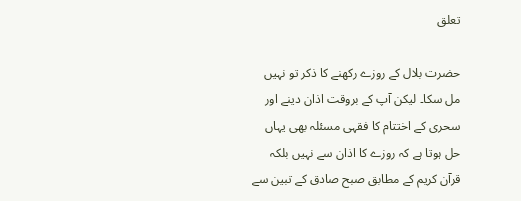تعلق

حضرت بلال کے روزے رکھنے کا ذکر تو نہیں مل سکا۔ لیکن آپ کے بروقت اذان دینے اور سحری کے اختتام کا فقہی مسئلہ بھی یہاں حل ہوتا ہے کہ روزے کا اذان سے نہیں بلکہ قرآن کریم کے مطابق صبح صادق کے تبین سے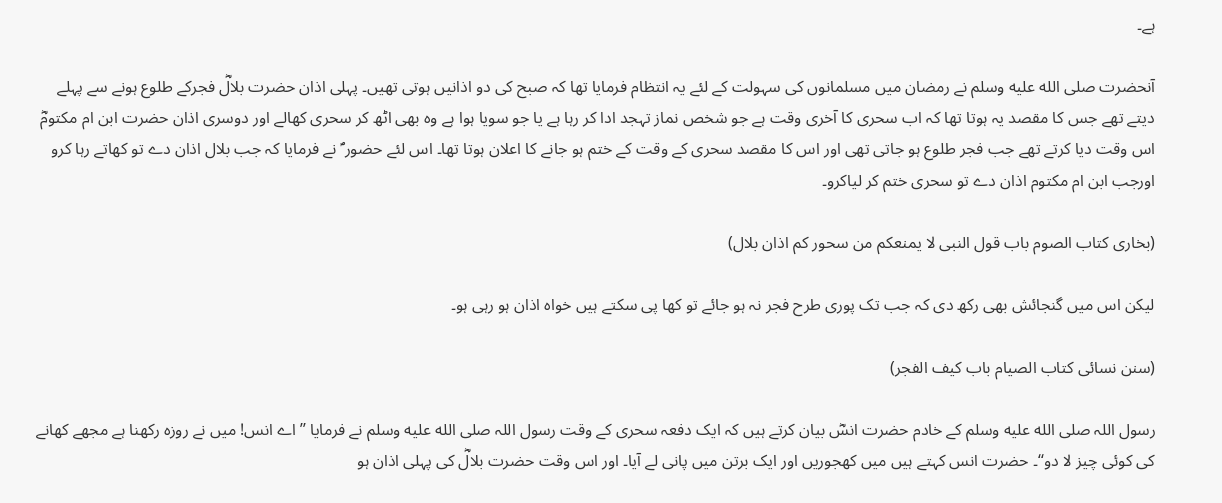ہے۔

آنحضرت صلى الله عليه وسلم نے رمضان میں مسلمانوں کی سہولت کے لئے یہ انتظام فرمایا تھا کہ صبح کی دو اذانیں ہوتی تھیں۔ پہلی اذان حضرت بلالؓ فجرکے طلوع ہونے سے پہلے دیتے تھے جس کا مقصد یہ ہوتا تھا کہ اب سحری کا آخری وقت ہے جو شخص نماز تہجد ادا کر رہا ہے یا جو سویا ہوا ہے وہ بھی اٹھ کر سحری کھالے اور دوسری اذان حضرت ابن ام مکتومؓ اس وقت دیا کرتے تھے جب فجر طلوع ہو جاتی تھی اور اس کا مقصد سحری کے وقت کے ختم ہو جانے کا اعلان ہوتا تھا۔ اس لئے حضور ؐ نے فرمایا کہ جب بلال اذان دے تو کھاتے رہا کرو اورجب ابن ام مکتوم اذان دے تو سحری ختم کر لیاکرو۔

(بخاری کتاب الصوم باب قول النبی لا یمنعکم من سحور کم اذان بلال)

لیکن اس میں گنجائش بھی رکھ دی کہ جب تک پوری طرح فجر نہ ہو جائے تو کھا پی سکتے ہیں خواہ اذان ہو رہی ہو۔

(سنن نسائی کتاب الصیام باب کیف الفجر)

رسول اللہ صلى الله عليه وسلم کے خادم حضرت انسؓ بیان کرتے ہیں کہ ایک دفعہ سحری کے وقت رسول اللہ صلى الله عليه وسلم نے فرمایا ’’اے انس! میں نے روزہ رکھنا ہے مجھے کھانے کی کوئی چیز لا دو‘‘۔ حضرت انس کہتے ہیں میں کھجوریں اور ایک برتن میں پانی لے آیا۔ اور اس وقت حضرت بلالؓ کی پہلی اذان ہو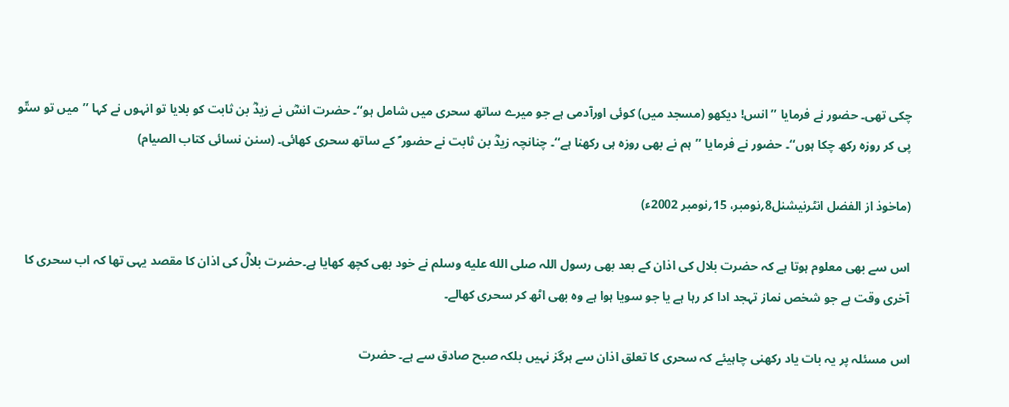چکی تھی۔ حضور نے فرمایا ’’انس! دیکھو (مسجد میں) کوئی اورآدمی ہے جو میرے ساتھ سحری میں شامل ہو‘‘۔ حضرت انسؓ نے زیدؓ بن ثابت کو بلایا تو انہوں نے کہا ’’میں تو ستّو پی کر روزہ رکھ چکا ہوں‘‘۔ حضور نے فرمایا ’’ہم نے بھی روزہ ہی رکھنا ہے‘‘۔ چنانچہ زیدؓ بن ثابت نے حضور ؐ کے ساتھ سحری کھائی۔ (سنن نسائی کتاب الصیام)

(ماخوذ از الفضل انٹرنیشنل8؍نومبر، 15؍نومبر 2002ء)

اس سے بھی معلوم ہوتا ہے کہ حضرت بلال کی اذان کے بعد بھی رسول اللہ صلى الله عليه وسلم نے خود بھی کچھ کھایا ہے۔حضرت بلالؓ کی اذان کا مقصد یہی تھا کہ اب سحری کا آخری وقت ہے جو شخص نماز تہجد ادا کر رہا ہے یا جو سویا ہوا ہے وہ بھی اٹھ کر سحری کھالے۔

اس مسئلہ پر یہ بات یاد رکھنی چاہیئے کہ سحری کا تعلق اذان سے ہرگز نہیں بلکہ صبح صادق سے ہے۔ حضرت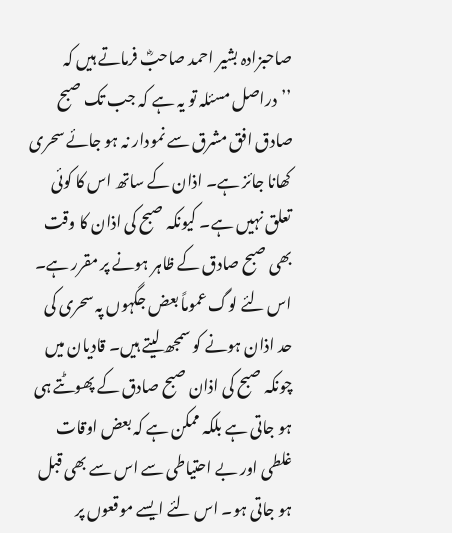صاحبزادہ بشیر احمد صاحبؓ فرماتے ہیں کہ
’’دراصل مسئلہ تو یہ ہے کہ جب تک صبح صادق افق مشرق سے نمودار نہ ہو جائے سحری کھانا جائز ہے۔ اذان کے ساتھ اس کا کوئی تعلق نہیں ہے۔ کیونکہ صبح کی اذان کا وقت بھی صبح صادق کے ظاہر ہونے پر مقرر ہے۔ اس لئے لوگ عموماً بعض جگہوں پہ سحری کی حد اذان ہونے کو سمجھ لیتے ہیں۔ قادیان میں چونکہ صبح کی اذان صبح صادق کے پھوٹتے ہی ہو جاتی ہے بلکہ ممکن ہے کہ بعض اوقات غلطی اور بے احتیاطی سے اس سے بھی قبل ہو جاتی ہو۔ اس لئے ایسے موقعوں پر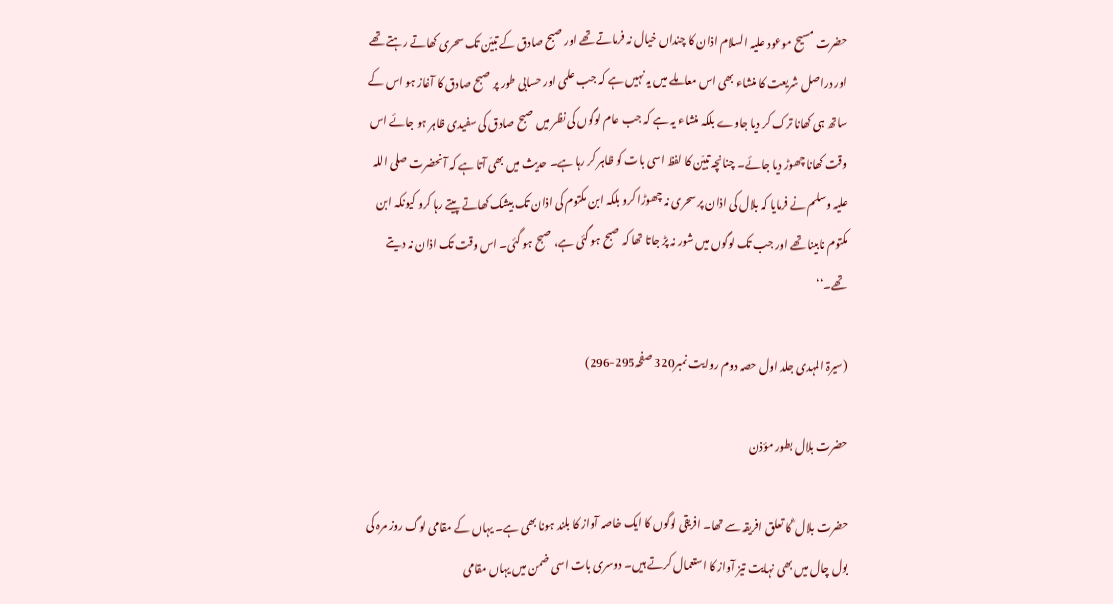حضرت مسیح موعود علیہ السلام اذان کا چنداں خیال نہ فرماتے تھے اور صبح صادق کے تبیّن تک سحری کھاتے رہتے تھے اور دراصل شریعت کا منشاء بھی اس معاملے میں یہ نہیں ہے کہ جب علمی اور حسابی طور پر صبح صادق کا آغاز ہو اس کے ساتھ ہی کھانا ترک کر دیا جاوے بلکہ منشاء یہ ہے کہ جب عام لوگوں کی نظر میں صبح صادق کی سفیدی ظاہر ہو جائے اس وقت کھانا چھوڑ دیا جائے۔ چنانچہ تبیّن کا لفظ اسی بات کو ظاہر کر رہا ہے۔ حدیث میں بھی آتا ہے کہ آنحضرت صلی اللہ علیہ وسلم نے فرمایا کہ بلال کی اذان پر سحری نہ چھوڑا کرو بلکہ ابن مکتوم کی اذان تک بیشک کھاتے پیتے رہا کرو کیونکہ ابن مکتوم نابینا تھے اور جب تک لوگوں میں شور نہ پڑ جاتا تھا کہ صبح ہو گئی ہے، صبح ہو گئی۔ اس وقت تک اذان نہ دیتے تھے۔‘‘

(سیرۃ المہدی جلد اول حصہ دوم روایت نمبر320 صفحہ295-296)

حضرت بلال بطور مؤذن

حضرت بلال ؓ کا تعلق افریقہ سے تھا۔ افریقی لوگوں کا ایک خاصہ آواز کا بلند ہونا بھی ہے۔ یہاں کے مقامی لوگ روز مرہ کی بول چال میں بھی نہایت تیز آواز کا استعمال کرتے ہیں۔ دوسری بات اسی ضمن میں یہاں مقامی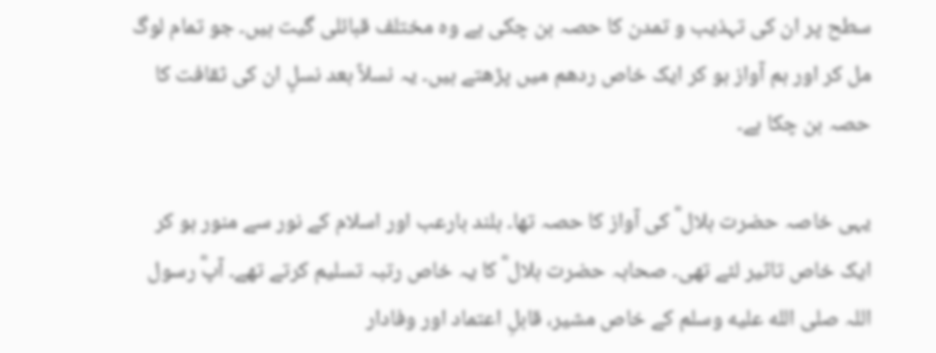سطح پر ان کی تہذیب و تمدن کا حصہ بن چکی ہے وہ مختلف قبائلی گیت ہیں۔ جو تمام لوگ مل کر اور ہم آواز ہو کر ایک خاص ردھم میں پڑھتے ہیں۔ یہ نسلاً بعد نسلٍ ان کی ثقافت کا حصہ بن چکا ہے۔

یہی خاصہ حضرت بلال ؓ کی آواز کا حصہ تھا۔ بلند بارعب اور اسلام کے نور سے منور ہو کر ایک خاص تاثیر لئے تھی۔ صحابہ حضرت بلال ؓ کا یہ خاص رتبہ تسلیم کرتے تھے۔ آپؓ رسول اللہ صلى الله عليه وسلم کے خاص مشیر، قابلِ اعتماد اور وفادار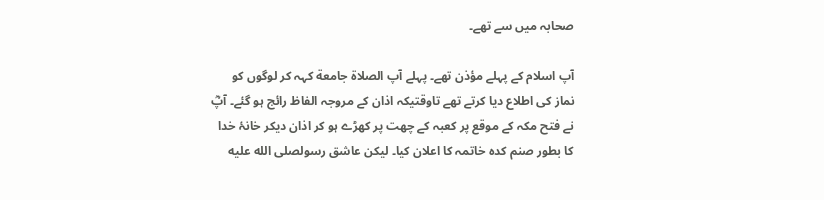صحابہ میں سے تھے۔

آپ اسلام کے پہلے مؤذن تھے۔ پہلے آپ الصلاة جامعة کہہ کر لوگوں کو نماز کی اطلاع دیا کرتے تھے تاوقتیکہ اذان کے مروجہ الفاظ رائج ہو گئے۔ آپؓ نے فتح مکہ کے موقع پر کعبہ کے چھت پر کھڑے ہو کر اذان دیکر خانۂ خدا کا بطور صنم کدہ خاتمہ کا اعلان کیا۔ لیکن عاشق رسولصلى الله عليه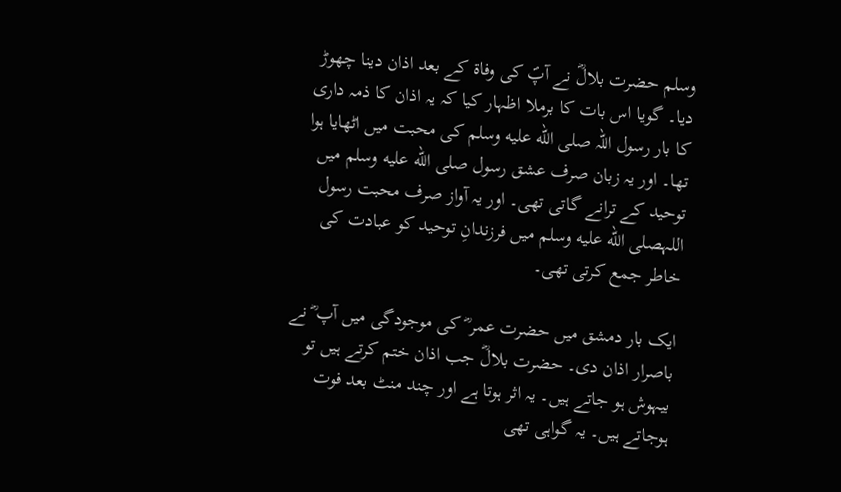وسلم حضرت بلالؓ نے آپؐ کی وفاة کے بعد اذان دینا چھوڑ دیا۔ گویا اس بات کا برملا اظہار کیا کہ یہ اذان کا ذمہ داری کا بار رسول اللہ صلى الله عليه وسلم کی محبت میں اٹھایا ہوا تھا۔ اور یہ زبان صرف عشق رسول صلى الله عليه وسلم میں توحید کے ترانے گاتی تھی۔ اور یہ آواز صرف محبت رسول اللہصلى الله عليه وسلم میں فرزندانِ توحید کو عبادت کی خاطر جمع کرتی تھی۔

ایک بار دمشق میں حضرت عمر ؓ کی موجودگی میں آپ ؓ نے باصرار اذان دی۔ حضرت بلالؓ جب اذان ختم کرتے ہیں تو بیہوش ہو جاتے ہیں۔ یہ اثر ہوتا ہے اور چند منٹ بعد فوت ہوجاتے ہیں۔ یہ گواہی تھی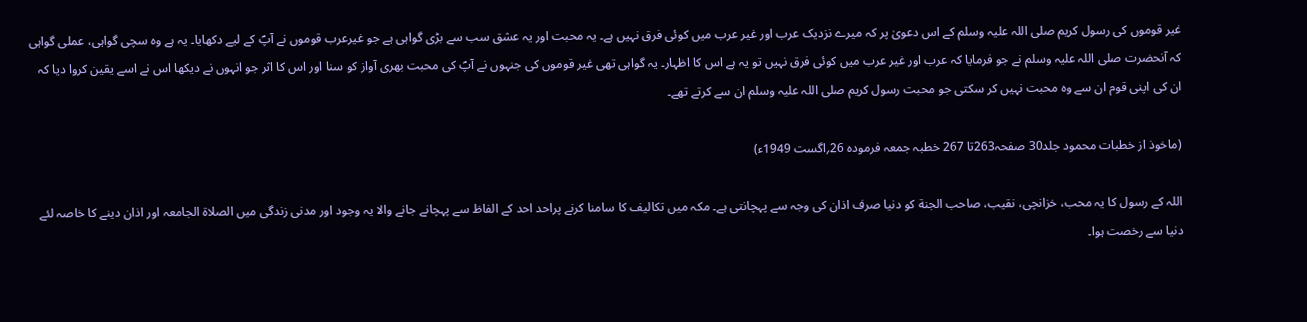غیر قوموں کی رسول کریم صلی اللہ علیہ وسلم کے اس دعویٰ پر کہ میرے نزدیک عرب اور غیر عرب میں کوئی فرق نہیں ہے۔ یہ محبت اور یہ عشق سب سے بڑی گواہی ہے جو غیرعرب قوموں نے آپؐ کے لیے دکھایا۔ یہ ہے وہ سچی گواہی، عملی گواہی کہ آنحضرت صلی اللہ علیہ وسلم نے جو فرمایا کہ عرب اور غیر عرب میں کوئی فرق نہیں تو یہ ہے اس کا اظہار۔ یہ گواہی تھی غیر قوموں کی جنہوں نے آپؐ کی محبت بھری آواز کو سنا اور اس کا اثر جو انہوں نے دیکھا اس نے اسے یقین کروا دیا کہ ان کی اپنی قوم ان سے وہ محبت نہیں کر سکتی جو محبت رسول کریم صلی اللہ علیہ وسلم ان سے کرتے تھے۔

(ماخوذ از خطبات محمود جلد30 صفحہ263تا 267 خطبہ جمعہ فرمودہ 26؍اگست 1949ء)

اللہ کے رسول کا یہ محب، خزانچی، نقیب، صاحب الجنة کو دنیا صرف اذان کی وجہ سے پہچانتی ہے۔ مکہ میں تکالیف کا سامنا کرنے پراحد احد کے الفاظ سے پہچانے جانے والا یہ وجود اور مدنی زندگی میں الصلاة الجامعہ اور اذان دینے کا خاصہ لئے دنیا سے رخصت ہوا۔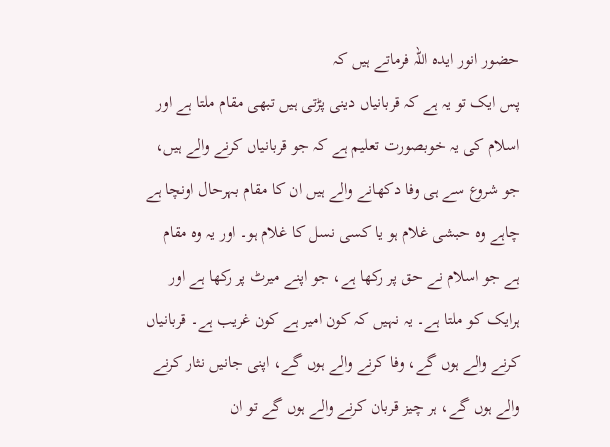حضور انور ایدہ اللہ فرماتے ہیں کہ
پس ایک تو یہ ہے کہ قربانیاں دینی پڑتی ہیں تبھی مقام ملتا ہے اور اسلام کی یہ خوبصورت تعلیم ہے کہ جو قربانیاں کرنے والے ہیں، جو شروع سے ہی وفا دکھانے والے ہیں ان کا مقام بہرحال اونچا ہے چاہے وہ حبشی غلام ہو یا کسی نسل کا غلام ہو۔ اور یہ وہ مقام ہے جو اسلام نے حق پر رکھا ہے، جو اپنے میرٹ پر رکھا ہے اور ہرایک کو ملتا ہے۔ یہ نہیں کہ کون امیر ہے کون غریب ہے۔ قربانیاں کرنے والے ہوں گے، وفا کرنے والے ہوں گے، اپنی جانیں نثار کرنے والے ہوں گے، ہر چیز قربان کرنے والے ہوں گے تو ان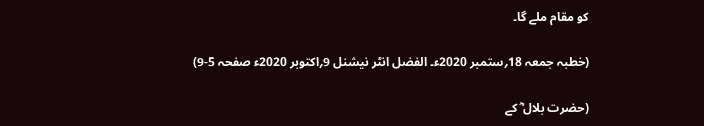کو مقام ملے گا۔

(خطبہ جمعہ 18؍ستمبر 2020ء۔ الفضل انٹر نیشنل 9؍اکتوبر 2020ء صفحہ 5-9)

(حضرت بلال ؓ کے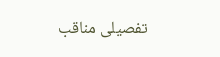تفصیلی مناقب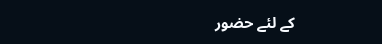کے لئے حضور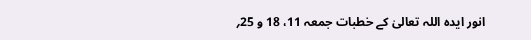انور ایدہ اللہ تعالیٰ کے خطبات جمعہ 11، 18 و 25؍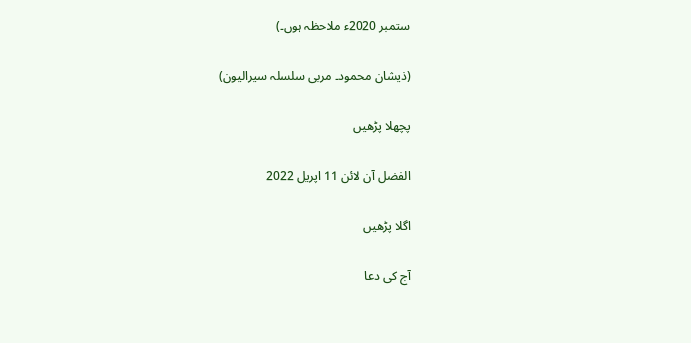ستمبر 2020ء ملاحظہ ہوں۔)

(ذیشان محمود۔ مربی سلسلہ سیرالیون)

پچھلا پڑھیں

الفضل آن لائن 11 اپریل 2022

اگلا پڑھیں

آج کی دعا